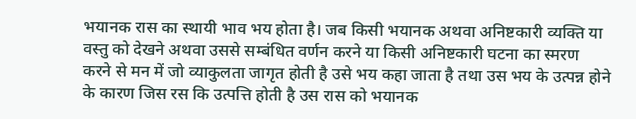भयानक रास का स्थायी भाव भय होता है। जब किसी भयानक अथवा अनिष्टकारी व्यक्ति या वस्तु को देखने अथवा उससे सम्बंधित वर्णन करने या किसी अनिष्टकारी घटना का स्मरण करने से मन में जो व्याकुलता जागृत होती है उसे भय कहा जाता है तथा उस भय के उत्पन्न होने के कारण जिस रस कि उत्पत्ति होती है उस रास को भयानक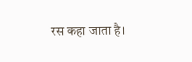रस कहा जाता है।